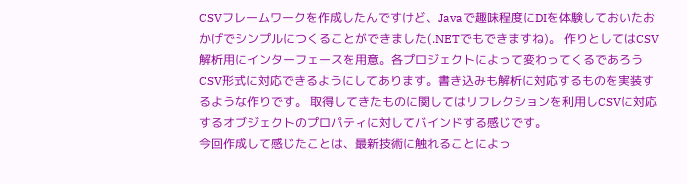CSVフレームワークを作成したんですけど、Javaで趣味程度にDIを体験しておいたおかげでシンプルにつくることができました(.NETでもできますね)。 作りとしてはCSV解析用にインターフェースを用意。各プロジェクトによって変わってくるであろうCSV形式に対応できるようにしてあります。書き込みも解析に対応するものを実装するような作りです。 取得してきたものに関してはリフレクションを利用しCSVに対応するオブジェクトのプロパティに対してバインドする感じです。
今回作成して感じたことは、最新技術に触れることによっ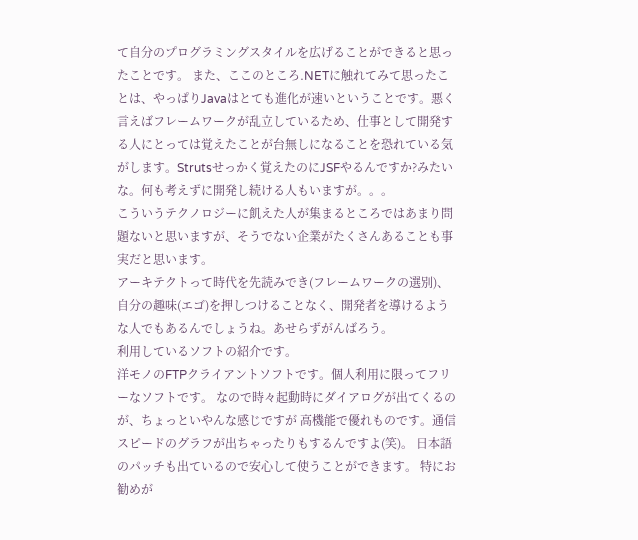て自分のプログラミングスタイルを広げることができると思ったことです。 また、ここのところ.NETに触れてみて思ったことは、やっぱりJavaはとても進化が速いということです。悪く言えばフレームワークが乱立しているため、仕事として開発する人にとっては覚えたことが台無しになることを恐れている気がします。Strutsせっかく覚えたのにJSFやるんですか?みたいな。何も考えずに開発し続ける人もいますが。。。
こういうテクノロジーに飢えた人が集まるところではあまり問題ないと思いますが、そうでない企業がたくさんあることも事実だと思います。
アーキテクトって時代を先読みでき(フレームワークの選別)、自分の趣味(エゴ)を押しつけることなく、開発者を導けるような人でもあるんでしょうね。あせらずがんばろう。
利用しているソフトの紹介です。
洋モノのFTPクライアントソフトです。個人利用に限ってフリーなソフトです。 なので時々起動時にダイアログが出てくるのが、ちょっといやんな感じですが 高機能で優れものです。通信スピードのグラフが出ちゃったりもするんですよ(笑)。 日本語のパッチも出ているので安心して使うことができます。 特にお勧めが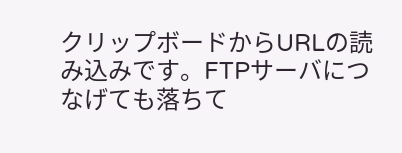クリップボードからURLの読み込みです。FTPサーバにつなげても落ちて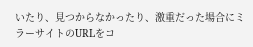いたり、見つからなかったり、激重だった場合にミラーサイトのURLをコ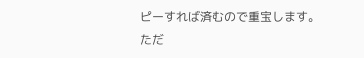ピーすれば済むので重宝します。
ただ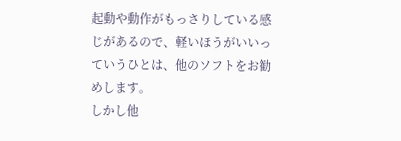起動や動作がもっさりしている感じがあるので、軽いほうがいいっていうひとは、他のソフトをお勧めします。
しかし他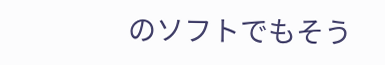のソフトでもそう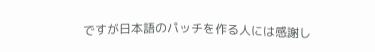ですが日本語のパッチを作る人には感謝し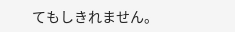てもしきれません。